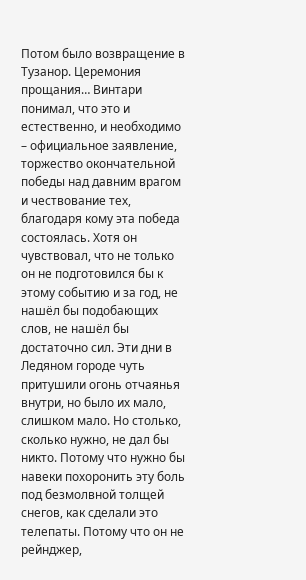Потом было возвращение в Тузанор. Церемония прощания… Винтари понимал, что это и естественно, и необходимо – официальное заявление, торжество окончательной победы над давним врагом и чествование тех, благодаря кому эта победа состоялась. Хотя он чувствовал, что не только он не подготовился бы к этому событию и за год, не нашёл бы подобающих слов, не нашёл бы достаточно сил. Эти дни в Ледяном городе чуть притушили огонь отчаянья внутри, но было их мало, слишком мало. Но столько, сколько нужно, не дал бы никто. Потому что нужно бы навеки похоронить эту боль под безмолвной толщей снегов, как сделали это телепаты. Потому что он не рейнджер,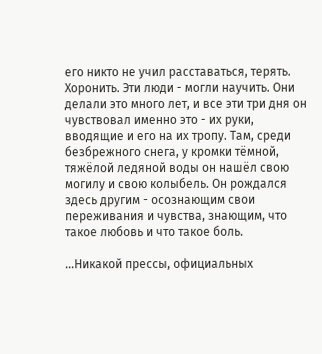его никто не учил расставаться, терять. Хоронить. Эти люди - могли научить. Они делали это много лет, и все эти три дня он чувствовал именно это - их руки, вводящие и его на их тропу. Там, среди безбрежного снега, у кромки тёмной, тяжёлой ледяной воды он нашёл свою могилу и свою колыбель. Он рождался здесь другим - осознающим свои переживания и чувства, знающим, что такое любовь и что такое боль.

…Никакой прессы, официальных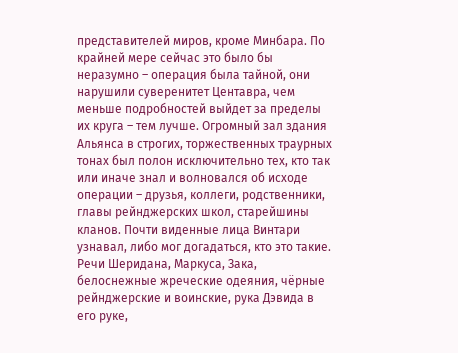представителей миров, кроме Минбара. По крайней мере сейчас это было бы неразумно – операция была тайной, они нарушили суверенитет Центавра, чем меньше подробностей выйдет за пределы их круга – тем лучше. Огромный зал здания Альянса в строгих, торжественных траурных тонах был полон исключительно тех, кто так или иначе знал и волновался об исходе операции – друзья, коллеги, родственники, главы рейнджерских школ, старейшины кланов. Почти виденные лица Винтари узнавал, либо мог догадаться, кто это такие. Речи Шеридана, Маркуса, Зака, белоснежные жреческие одеяния, чёрные рейнджерские и воинские, рука Дэвида в его руке,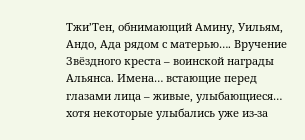Тжи’Тен, обнимающий Амину, Уильям, Андо, Ада рядом с матерью…. Вручение Звёздного креста – воинской награды Альянса. Имена… встающие перед глазами лица – живые, улыбающиеся… хотя некоторые улыбались уже из-за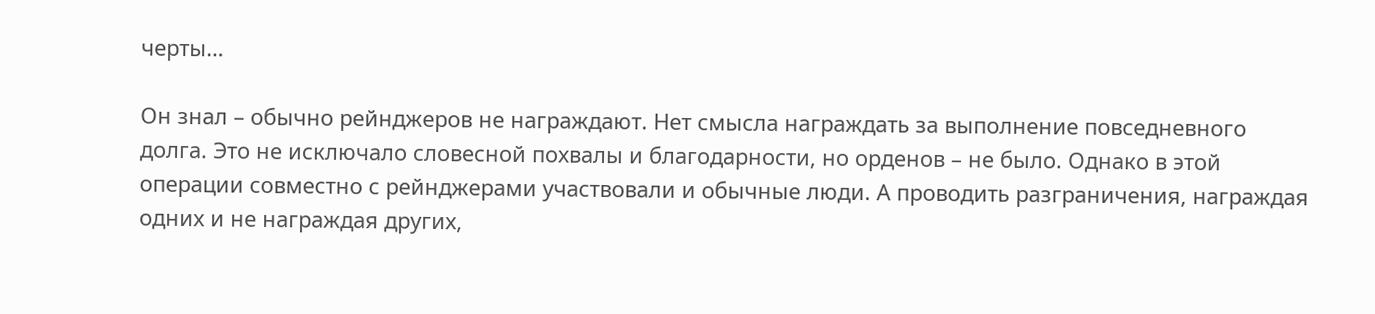черты…

Он знал – обычно рейнджеров не награждают. Нет смысла награждать за выполнение повседневного долга. Это не исключало словесной похвалы и благодарности, но орденов – не было. Однако в этой операции совместно с рейнджерами участвовали и обычные люди. А проводить разграничения, награждая одних и не награждая других,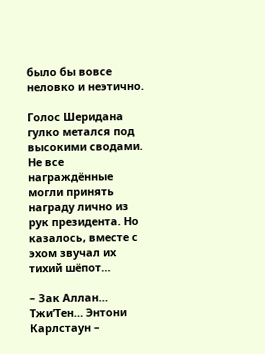было бы вовсе неловко и неэтично.

Голос Шеридана гулко метался под высокими сводами. Не все награждённые могли принять награду лично из рук президента. Но казалось, вместе с эхом звучал их тихий шёпот…

– Зак Аллан… Тжи’Тен… Энтони Карлстаун –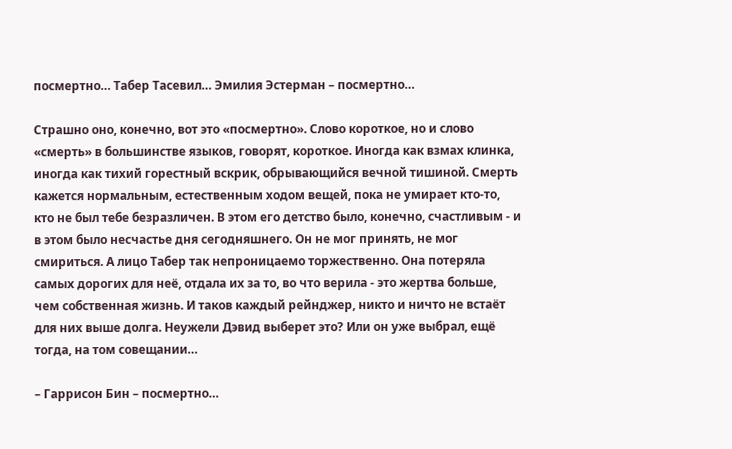посмертно… Табер Тасевил… Эмилия Эстерман – посмертно…

Страшно оно, конечно, вот это «посмертно». Слово короткое, но и слово «смерть» в большинстве языков, говорят, короткое. Иногда как взмах клинка, иногда как тихий горестный вскрик, обрывающийся вечной тишиной. Смерть кажется нормальным, естественным ходом вещей, пока не умирает кто-то, кто не был тебе безразличен. В этом его детство было, конечно, счастливым - и в этом было несчастье дня сегодняшнего. Он не мог принять, не мог смириться. А лицо Табер так непроницаемо торжественно. Она потеряла самых дорогих для неё, отдала их за то, во что верила - это жертва больше, чем собственная жизнь. И таков каждый рейнджер, никто и ничто не встаёт для них выше долга. Неужели Дэвид выберет это? Или он уже выбрал, ещё тогда, на том совещании…

– Гаррисон Бин – посмертно…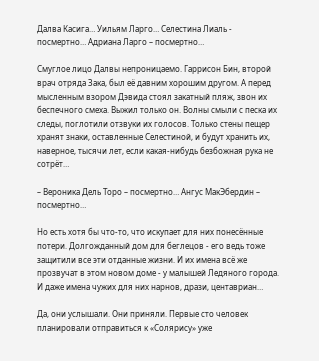Далва Касига… Уильям Ларго… Селестина Лиаль - посмертно… Адриана Ларго – посмертно…

Смуглое лицо Далвы непроницаемо. Гаррисон Бин, второй врач отряда Зака, был её давним хорошим другом. А перед мысленным взором Дэвида стоял закатный пляж, звон их беспечного смеха. Выжил только он. Волны смыли с песка их следы, поглотили отзвуки их голосов. Только стены пещер хранят знаки, оставленные Селестиной, и будут хранить их, наверное, тысячи лет, если какая-нибудь безбожная рука не сотрёт…

– Вероника Дель Торо – посмертно… Ангус МакЭбердин – посмертно…

Но есть хотя бы что-то, что искупает для них понесённые потери. Долгожданный дом для беглецов - его ведь тоже защитили все эти отданные жизни. И их имена всё же прозвучат в этом новом доме - у малышей Ледяного города. И даже имена чужих для них нарнов, дрази, центавриан…

Да, они услышали. Они приняли. Первые сто человек планировали отправиться к «Солярису» уже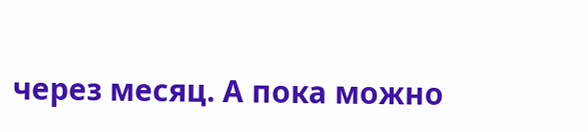через месяц. А пока можно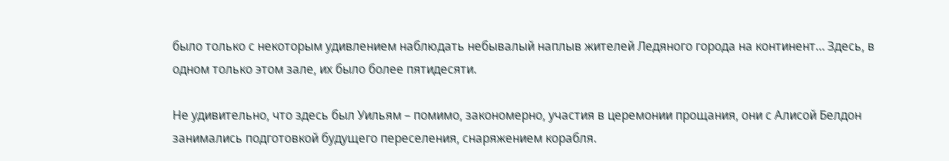было только с некоторым удивлением наблюдать небывалый наплыв жителей Ледяного города на континент… Здесь, в одном только этом зале, их было более пятидесяти.

Не удивительно, что здесь был Уильям – помимо, закономерно, участия в церемонии прощания, они с Алисой Белдон занимались подготовкой будущего переселения, снаряжением корабля.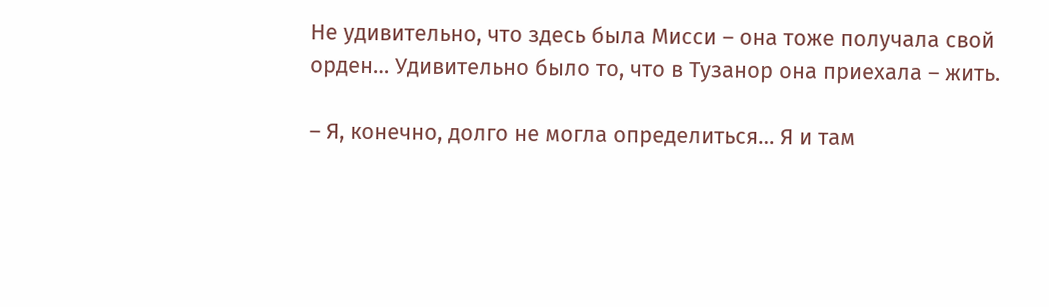Не удивительно, что здесь была Мисси – она тоже получала свой орден… Удивительно было то, что в Тузанор она приехала – жить.

– Я, конечно, долго не могла определиться… Я и там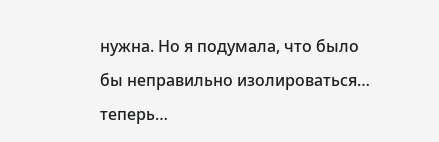нужна. Но я подумала, что было бы неправильно изолироваться… теперь…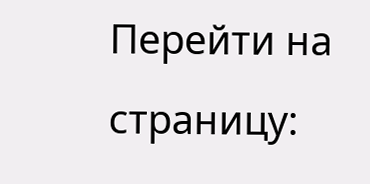Перейти на страницу: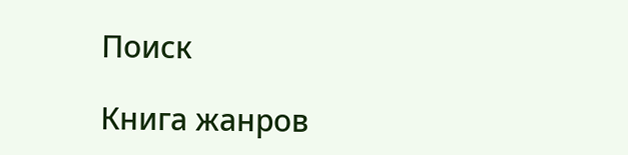Поиск

Книга жанров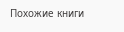Похожие книги